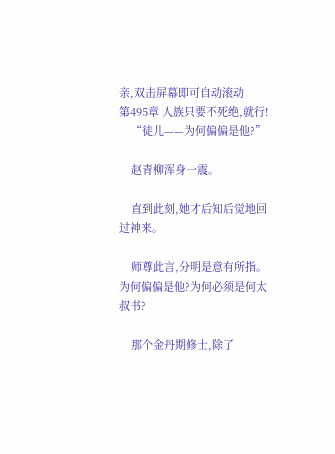亲,双击屏幕即可自动滚动
第495章 人族只要不死绝,就行!
    “徒儿——为何偏偏是他?”

    赵青柳浑身一震。

    直到此刻,她才后知后觉地回过神来。

    师尊此言,分明是意有所指。为何偏偏是他?为何必须是何太叔书?

    那个金丹期修士,除了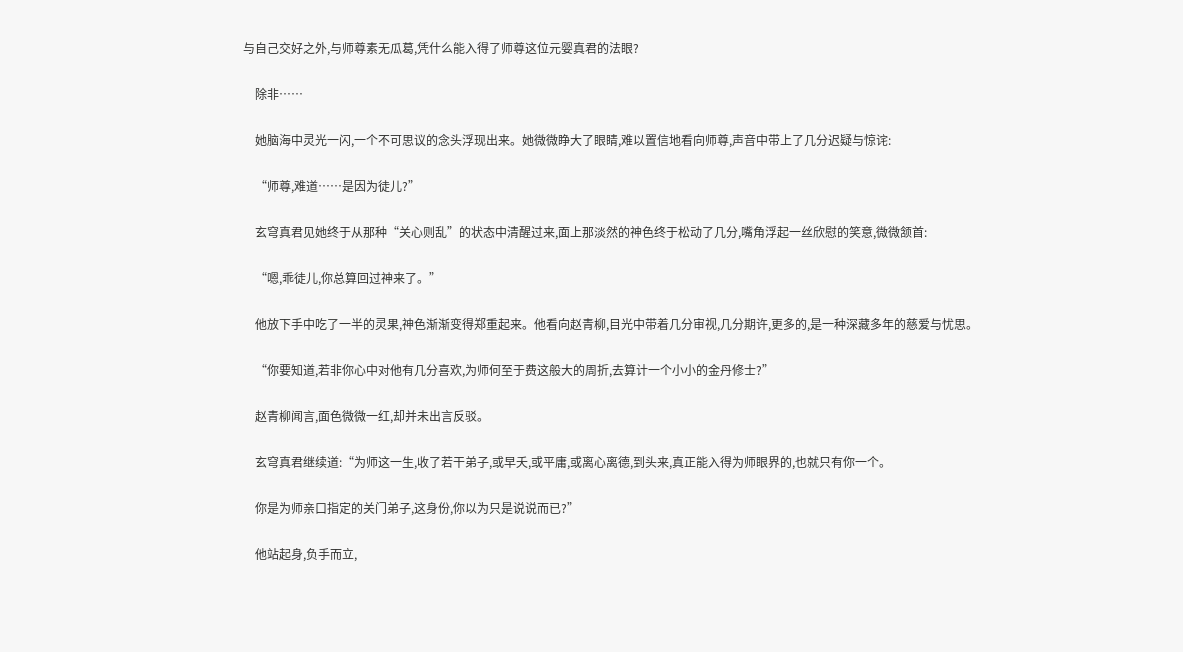与自己交好之外,与师尊素无瓜葛,凭什么能入得了师尊这位元婴真君的法眼?

    除非……

    她脑海中灵光一闪,一个不可思议的念头浮现出来。她微微睁大了眼睛,难以置信地看向师尊,声音中带上了几分迟疑与惊诧:

    “师尊,难道……是因为徒儿?”

    玄穹真君见她终于从那种“关心则乱”的状态中清醒过来,面上那淡然的神色终于松动了几分,嘴角浮起一丝欣慰的笑意,微微颔首:

    “嗯,乖徒儿,你总算回过神来了。”

    他放下手中吃了一半的灵果,神色渐渐变得郑重起来。他看向赵青柳,目光中带着几分审视,几分期许,更多的,是一种深藏多年的慈爱与忧思。

    “你要知道,若非你心中对他有几分喜欢,为师何至于费这般大的周折,去算计一个小小的金丹修士?”

    赵青柳闻言,面色微微一红,却并未出言反驳。

    玄穹真君继续道:“为师这一生,收了若干弟子,或早夭,或平庸,或离心离德,到头来,真正能入得为师眼界的,也就只有你一个。

    你是为师亲口指定的关门弟子,这身份,你以为只是说说而已?”

    他站起身,负手而立,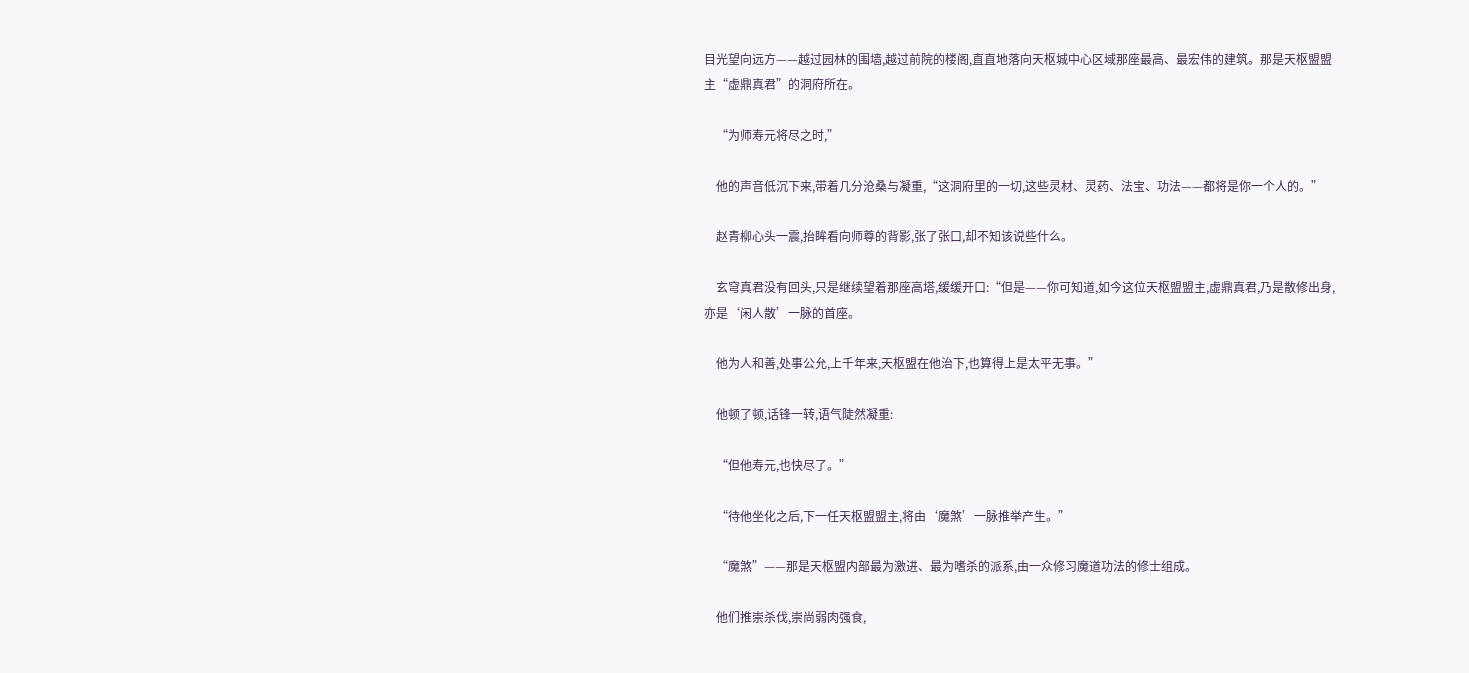目光望向远方——越过园林的围墙,越过前院的楼阁,直直地落向天枢城中心区域那座最高、最宏伟的建筑。那是天枢盟盟主“虚鼎真君”的洞府所在。

    “为师寿元将尽之时,”

    他的声音低沉下来,带着几分沧桑与凝重,“这洞府里的一切,这些灵材、灵药、法宝、功法——都将是你一个人的。”

    赵青柳心头一震,抬眸看向师尊的背影,张了张口,却不知该说些什么。

    玄穹真君没有回头,只是继续望着那座高塔,缓缓开口:“但是——你可知道,如今这位天枢盟盟主,虚鼎真君,乃是散修出身,亦是‘闲人散’一脉的首座。

    他为人和善,处事公允,上千年来,天枢盟在他治下,也算得上是太平无事。”

    他顿了顿,话锋一转,语气陡然凝重:

    “但他寿元,也快尽了。”

    “待他坐化之后,下一任天枢盟盟主,将由‘魔煞’一脉推举产生。”

    “魔煞”——那是天枢盟内部最为激进、最为嗜杀的派系,由一众修习魔道功法的修士组成。

    他们推崇杀伐,崇尚弱肉强食,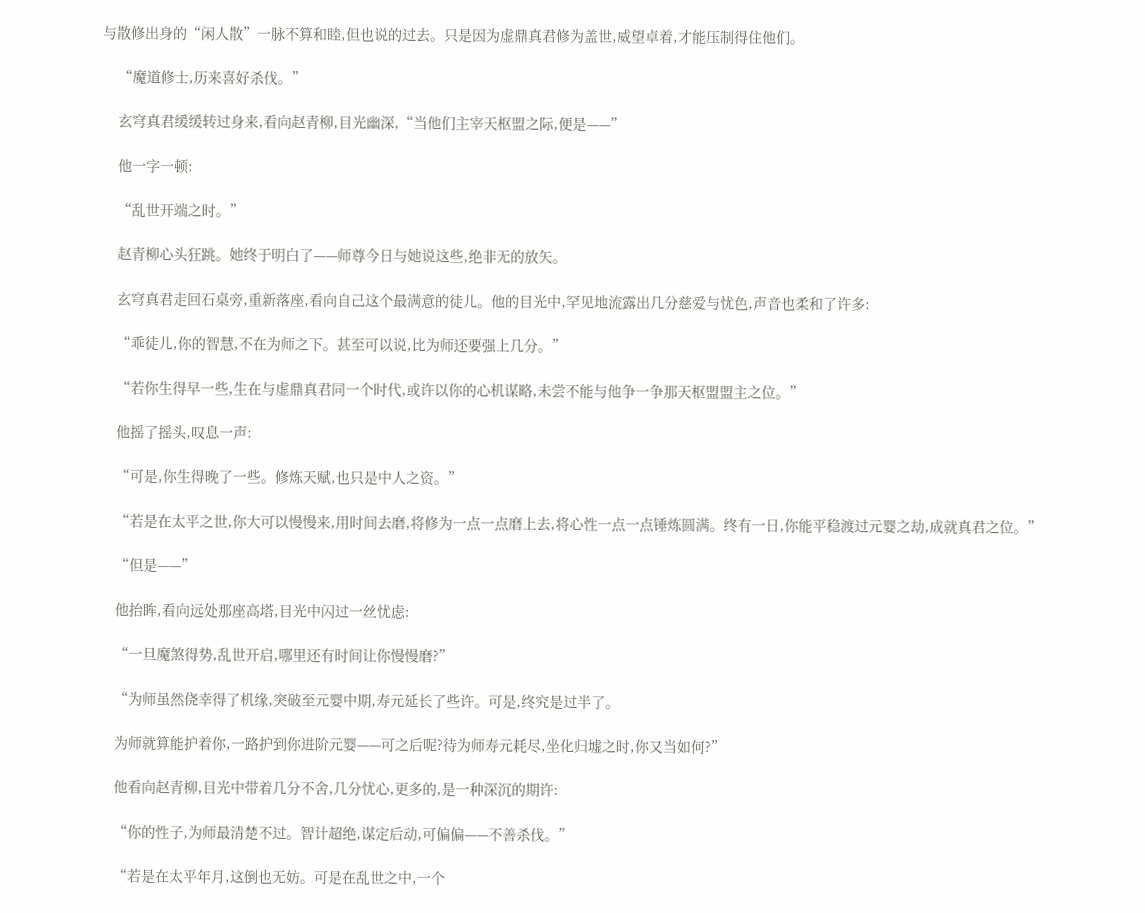与散修出身的“闲人散”一脉不算和睦,但也说的过去。只是因为虚鼎真君修为盖世,威望卓着,才能压制得住他们。

    “魔道修士,历来喜好杀伐。”

    玄穹真君缓缓转过身来,看向赵青柳,目光幽深,“当他们主宰天枢盟之际,便是——”

    他一字一顿:

    “乱世开端之时。”

    赵青柳心头狂跳。她终于明白了——师尊今日与她说这些,绝非无的放矢。

    玄穹真君走回石桌旁,重新落座,看向自己这个最满意的徒儿。他的目光中,罕见地流露出几分慈爱与忧色,声音也柔和了许多:

    “乖徒儿,你的智慧,不在为师之下。甚至可以说,比为师还要强上几分。”

    “若你生得早一些,生在与虚鼎真君同一个时代,或许以你的心机谋略,未尝不能与他争一争那天枢盟盟主之位。”

    他摇了摇头,叹息一声:

    “可是,你生得晚了一些。修炼天赋,也只是中人之资。”

    “若是在太平之世,你大可以慢慢来,用时间去磨,将修为一点一点磨上去,将心性一点一点锤炼圆满。终有一日,你能平稳渡过元婴之劫,成就真君之位。”

    “但是——”

    他抬眸,看向远处那座高塔,目光中闪过一丝忧虑:

    “一旦魔煞得势,乱世开启,哪里还有时间让你慢慢磨?”

    “为师虽然侥幸得了机缘,突破至元婴中期,寿元延长了些许。可是,终究是过半了。

    为师就算能护着你,一路护到你进阶元婴——可之后呢?待为师寿元耗尽,坐化归墟之时,你又当如何?”

    他看向赵青柳,目光中带着几分不舍,几分忧心,更多的,是一种深沉的期许:

    “你的性子,为师最清楚不过。智计超绝,谋定后动,可偏偏——不善杀伐。”

    “若是在太平年月,这倒也无妨。可是在乱世之中,一个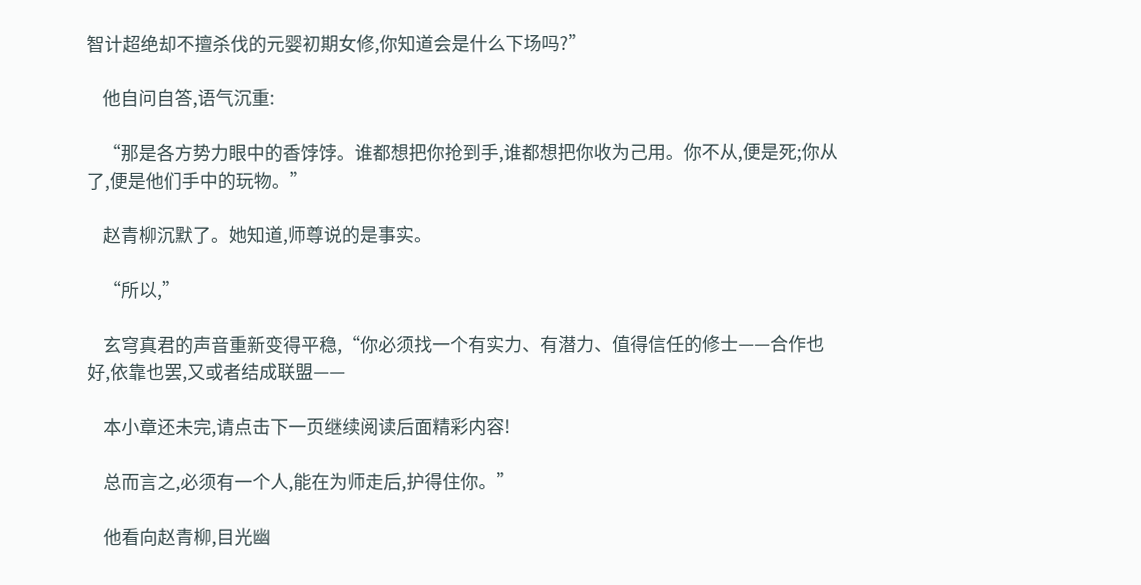智计超绝却不擅杀伐的元婴初期女修,你知道会是什么下场吗?”

    他自问自答,语气沉重:

    “那是各方势力眼中的香饽饽。谁都想把你抢到手,谁都想把你收为己用。你不从,便是死;你从了,便是他们手中的玩物。”

    赵青柳沉默了。她知道,师尊说的是事实。

    “所以,”

    玄穹真君的声音重新变得平稳,“你必须找一个有实力、有潜力、值得信任的修士——合作也好,依靠也罢,又或者结成联盟——

    本小章还未完,请点击下一页继续阅读后面精彩内容!

    总而言之,必须有一个人,能在为师走后,护得住你。”

    他看向赵青柳,目光幽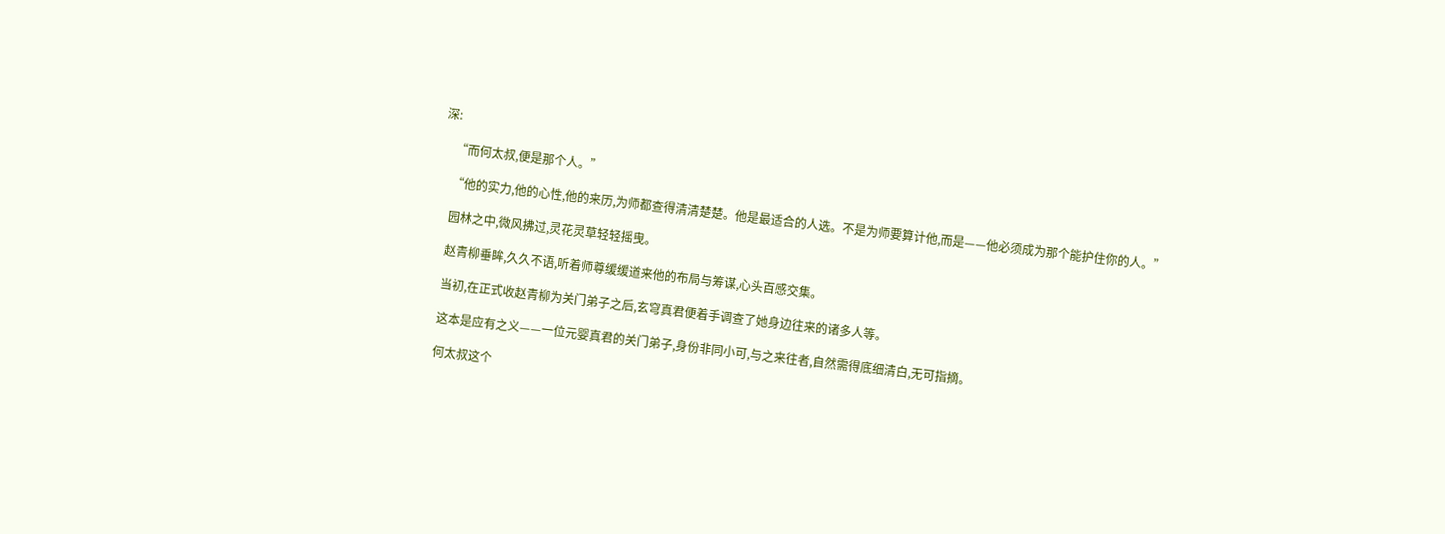深:

    “而何太叔,便是那个人。”

    “他的实力,他的心性,他的来历,为师都查得清清楚楚。他是最适合的人选。不是为师要算计他,而是——他必须成为那个能护住你的人。”

    园林之中,微风拂过,灵花灵草轻轻摇曳。

    赵青柳垂眸,久久不语,听着师尊缓缓道来他的布局与筹谋,心头百感交集。

    当初,在正式收赵青柳为关门弟子之后,玄穹真君便着手调查了她身边往来的诸多人等。

    这本是应有之义——一位元婴真君的关门弟子,身份非同小可,与之来往者,自然需得底细清白,无可指摘。

    何太叔这个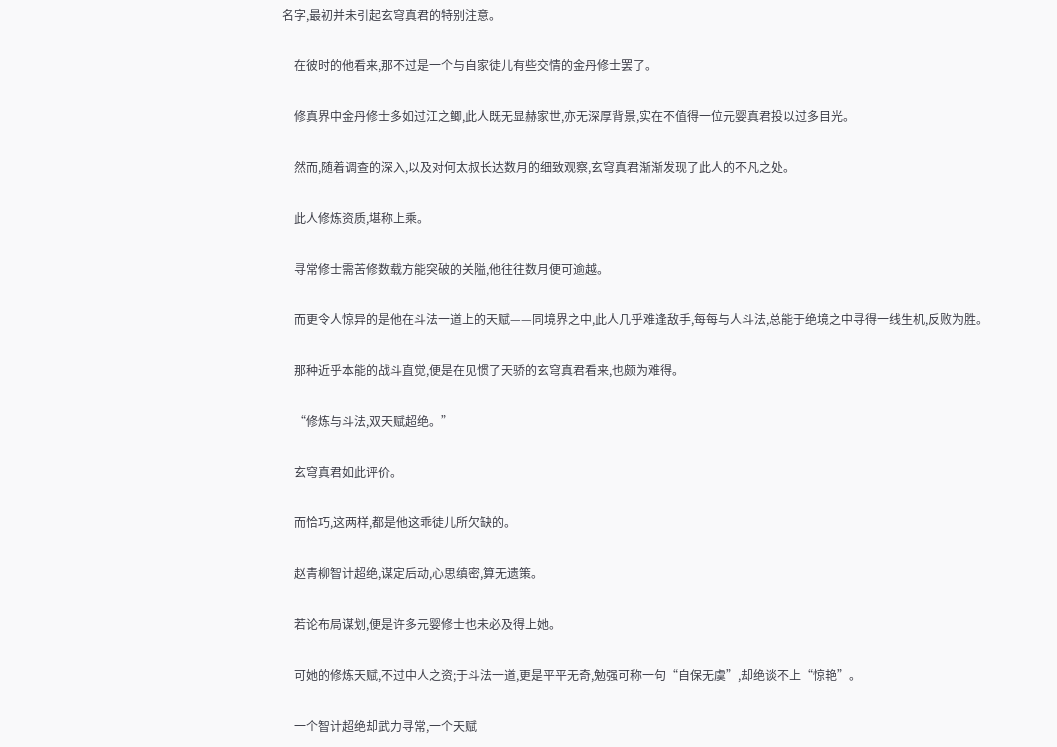名字,最初并未引起玄穹真君的特别注意。

    在彼时的他看来,那不过是一个与自家徒儿有些交情的金丹修士罢了。

    修真界中金丹修士多如过江之鲫,此人既无显赫家世,亦无深厚背景,实在不值得一位元婴真君投以过多目光。

    然而,随着调查的深入,以及对何太叔长达数月的细致观察,玄穹真君渐渐发现了此人的不凡之处。

    此人修炼资质,堪称上乘。

    寻常修士需苦修数载方能突破的关隘,他往往数月便可逾越。

    而更令人惊异的是他在斗法一道上的天赋——同境界之中,此人几乎难逢敌手,每每与人斗法,总能于绝境之中寻得一线生机,反败为胜。

    那种近乎本能的战斗直觉,便是在见惯了天骄的玄穹真君看来,也颇为难得。

    “修炼与斗法,双天赋超绝。”

    玄穹真君如此评价。

    而恰巧,这两样,都是他这乖徒儿所欠缺的。

    赵青柳智计超绝,谋定后动,心思缜密,算无遗策。

    若论布局谋划,便是许多元婴修士也未必及得上她。

    可她的修炼天赋,不过中人之资;于斗法一道,更是平平无奇,勉强可称一句“自保无虞”,却绝谈不上“惊艳”。

    一个智计超绝却武力寻常,一个天赋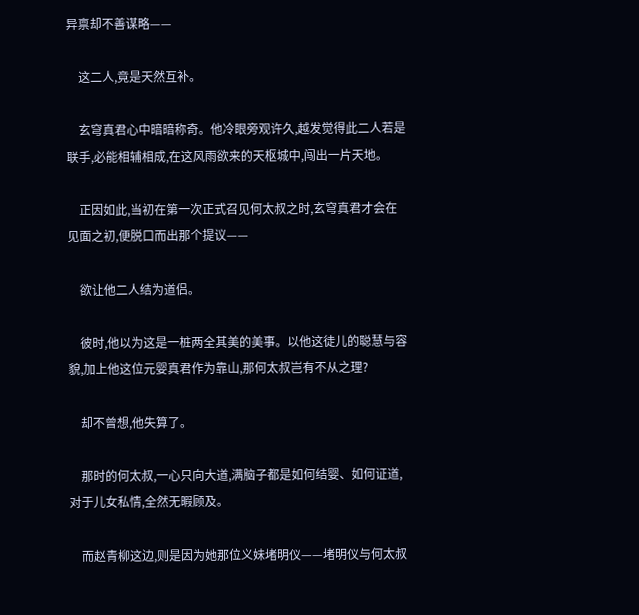异禀却不善谋略——

    这二人,竟是天然互补。

    玄穹真君心中暗暗称奇。他冷眼旁观许久,越发觉得此二人若是联手,必能相辅相成,在这风雨欲来的天枢城中,闯出一片天地。

    正因如此,当初在第一次正式召见何太叔之时,玄穹真君才会在见面之初,便脱口而出那个提议——

    欲让他二人结为道侣。

    彼时,他以为这是一桩两全其美的美事。以他这徒儿的聪慧与容貌,加上他这位元婴真君作为靠山,那何太叔岂有不从之理?

    却不曾想,他失算了。

    那时的何太叔,一心只向大道,满脑子都是如何结婴、如何证道,对于儿女私情,全然无暇顾及。

    而赵青柳这边,则是因为她那位义妹堵明仪——堵明仪与何太叔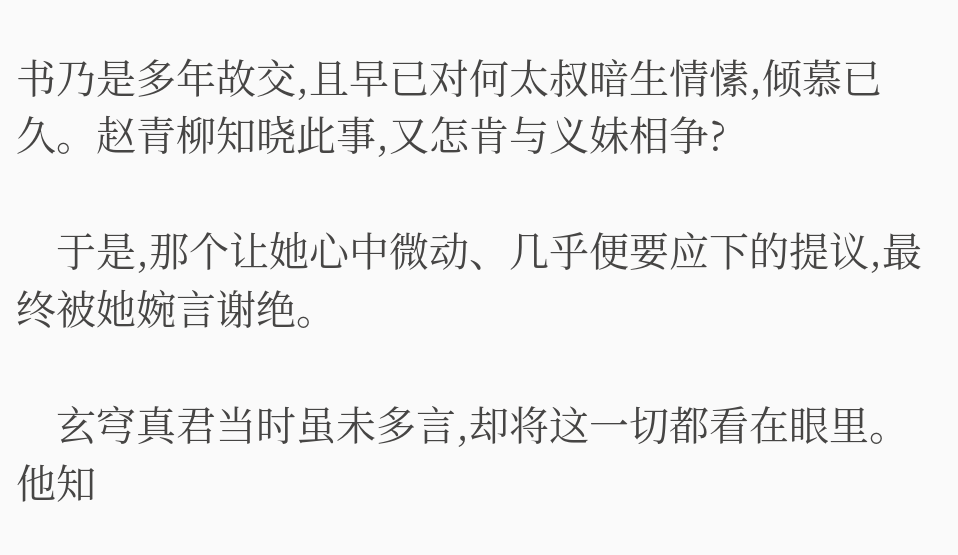书乃是多年故交,且早已对何太叔暗生情愫,倾慕已久。赵青柳知晓此事,又怎肯与义妹相争?

    于是,那个让她心中微动、几乎便要应下的提议,最终被她婉言谢绝。

    玄穹真君当时虽未多言,却将这一切都看在眼里。他知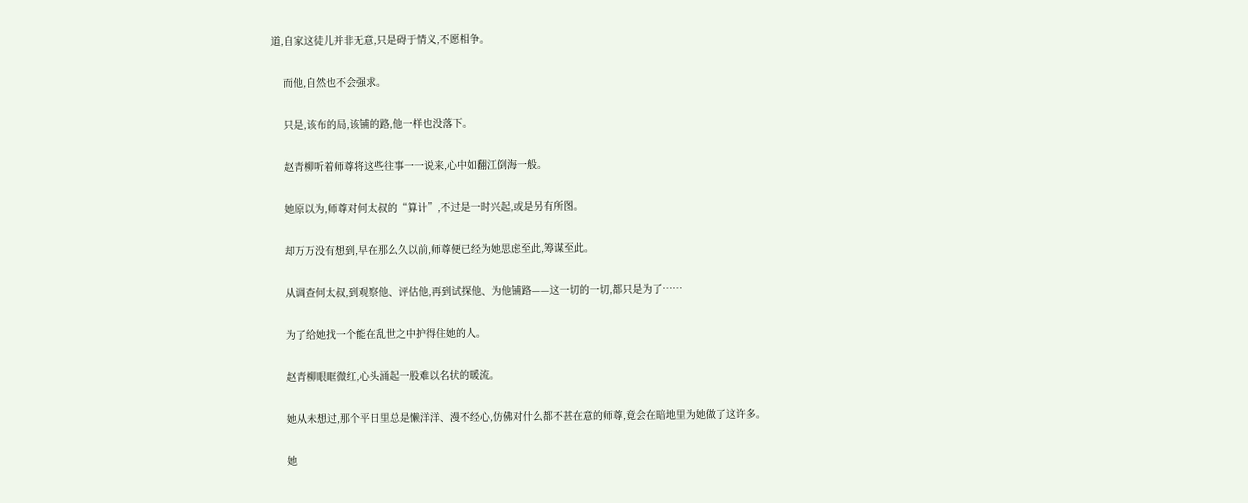道,自家这徒儿并非无意,只是碍于情义,不愿相争。

    而他,自然也不会强求。

    只是,该布的局,该铺的路,他一样也没落下。

    赵青柳听着师尊将这些往事一一说来,心中如翻江倒海一般。

    她原以为,师尊对何太叔的“算计”,不过是一时兴起,或是另有所图。

    却万万没有想到,早在那么久以前,师尊便已经为她思虑至此,筹谋至此。

    从调查何太叔,到观察他、评估他,再到试探他、为他铺路——这一切的一切,都只是为了……

    为了给她找一个能在乱世之中护得住她的人。

    赵青柳眼眶微红,心头涌起一股难以名状的暖流。

    她从未想过,那个平日里总是懒洋洋、漫不经心,仿佛对什么都不甚在意的师尊,竟会在暗地里为她做了这许多。

    她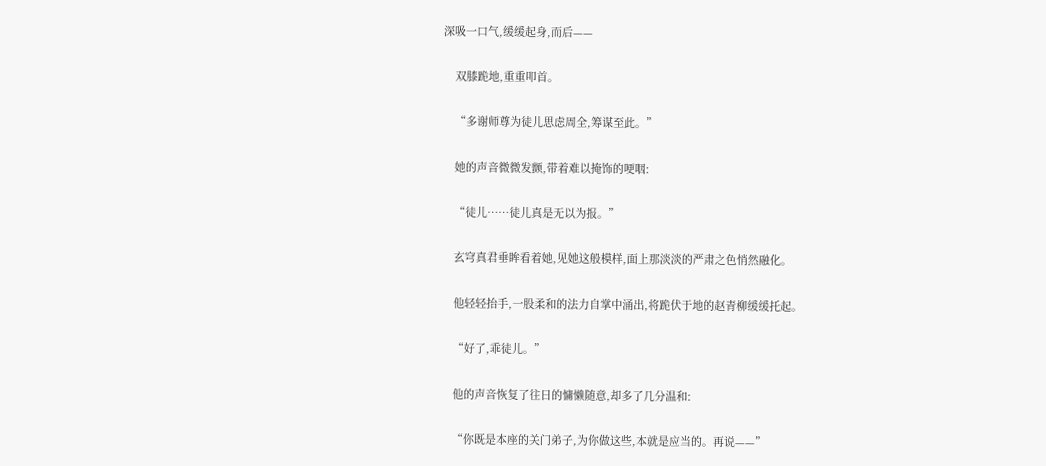深吸一口气,缓缓起身,而后——

    双膝跪地,重重叩首。

    “多谢师尊为徒儿思虑周全,筹谋至此。”

    她的声音微微发颤,带着难以掩饰的哽咽:

    “徒儿……徒儿真是无以为报。”

    玄穹真君垂眸看着她,见她这般模样,面上那淡淡的严肃之色悄然融化。

    他轻轻抬手,一股柔和的法力自掌中涌出,将跪伏于地的赵青柳缓缓托起。

    “好了,乖徒儿。”

    他的声音恢复了往日的慵懒随意,却多了几分温和:

    “你既是本座的关门弟子,为你做这些,本就是应当的。再说——”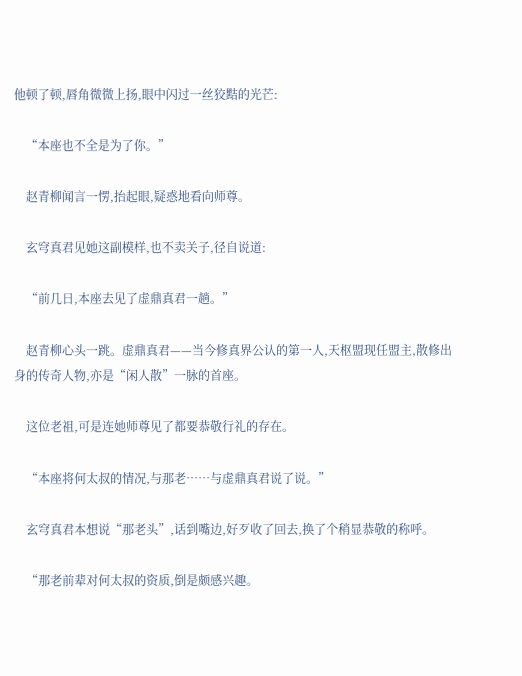他顿了顿,唇角微微上扬,眼中闪过一丝狡黠的光芒:

    “本座也不全是为了你。”

    赵青柳闻言一愣,抬起眼,疑惑地看向师尊。

    玄穹真君见她这副模样,也不卖关子,径自说道:

    “前几日,本座去见了虚鼎真君一趟。”

    赵青柳心头一跳。虚鼎真君——当今修真界公认的第一人,天枢盟现任盟主,散修出身的传奇人物,亦是“闲人散”一脉的首座。

    这位老祖,可是连她师尊见了都要恭敬行礼的存在。

    “本座将何太叔的情况,与那老……与虚鼎真君说了说。”

    玄穹真君本想说“那老头”,话到嘴边,好歹收了回去,换了个稍显恭敬的称呼。

    “那老前辈对何太叔的资质,倒是颇感兴趣。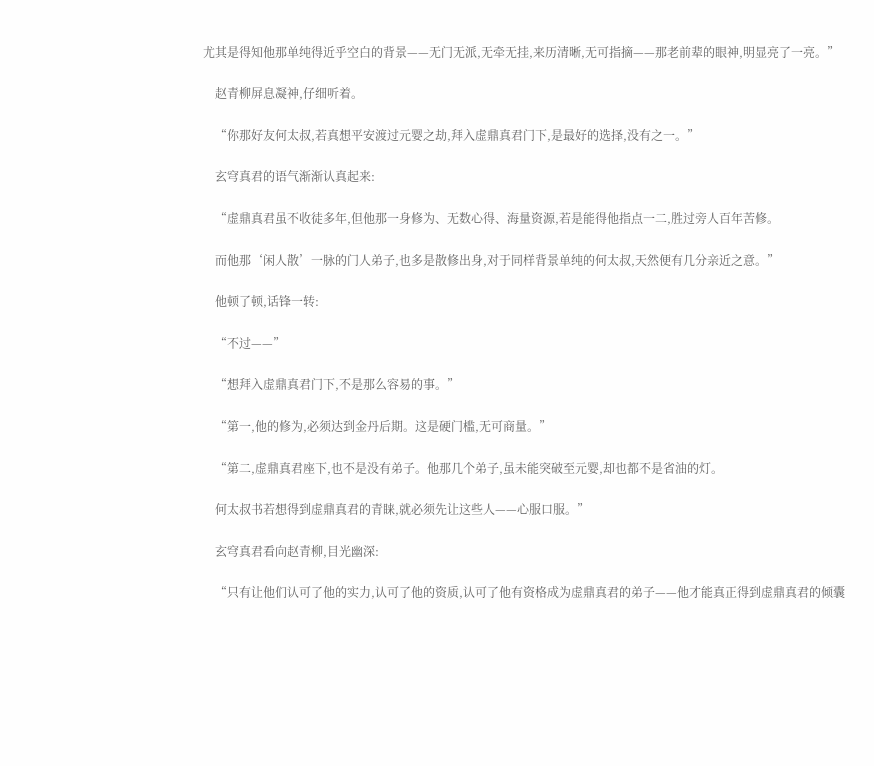尤其是得知他那单纯得近乎空白的背景——无门无派,无牵无挂,来历清晰,无可指摘——那老前辈的眼神,明显亮了一亮。”

    赵青柳屏息凝神,仔细听着。

    “你那好友何太叔,若真想平安渡过元婴之劫,拜入虚鼎真君门下,是最好的选择,没有之一。”

    玄穹真君的语气渐渐认真起来:

    “虚鼎真君虽不收徒多年,但他那一身修为、无数心得、海量资源,若是能得他指点一二,胜过旁人百年苦修。

    而他那‘闲人散’一脉的门人弟子,也多是散修出身,对于同样背景单纯的何太叔,天然便有几分亲近之意。”

    他顿了顿,话锋一转:

    “不过——”

    “想拜入虚鼎真君门下,不是那么容易的事。”

    “第一,他的修为,必须达到金丹后期。这是硬门槛,无可商量。”

    “第二,虚鼎真君座下,也不是没有弟子。他那几个弟子,虽未能突破至元婴,却也都不是省油的灯。

    何太叔书若想得到虚鼎真君的青睐,就必须先让这些人——心服口服。”

    玄穹真君看向赵青柳,目光幽深:

    “只有让他们认可了他的实力,认可了他的资质,认可了他有资格成为虚鼎真君的弟子——他才能真正得到虚鼎真君的倾囊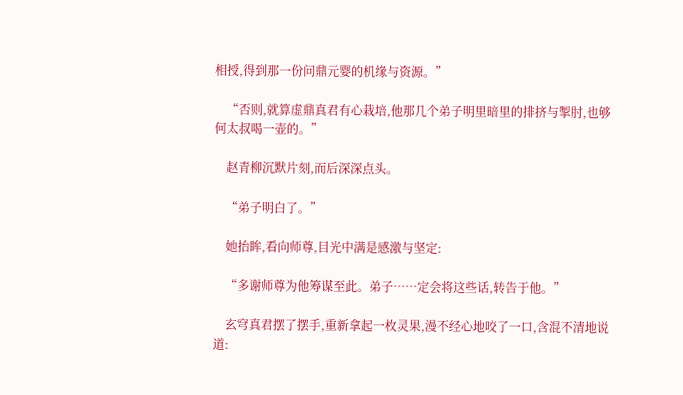相授,得到那一份问鼎元婴的机缘与资源。”

    “否则,就算虚鼎真君有心栽培,他那几个弟子明里暗里的排挤与掣肘,也够何太叔喝一壶的。”

    赵青柳沉默片刻,而后深深点头。

    “弟子明白了。”

    她抬眸,看向师尊,目光中满是感激与坚定:

    “多谢师尊为他筹谋至此。弟子……定会将这些话,转告于他。”

    玄穹真君摆了摆手,重新拿起一枚灵果,漫不经心地咬了一口,含混不清地说道: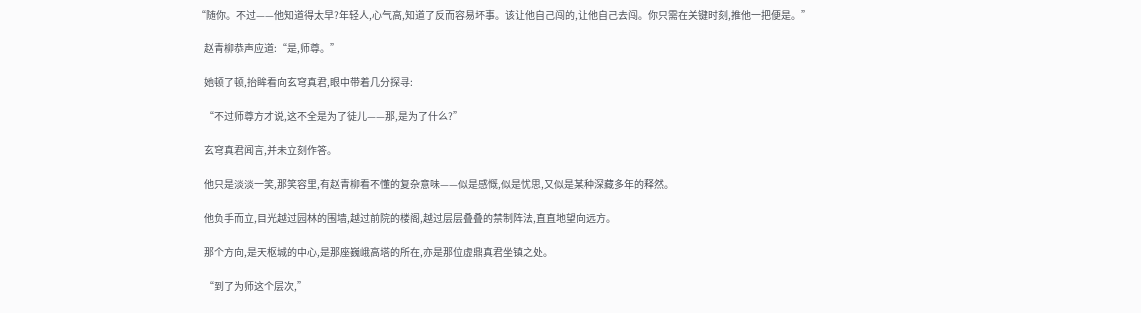“随你。不过——他知道得太早?年轻人,心气高,知道了反而容易坏事。该让他自己闯的,让他自己去闯。你只需在关键时刻,推他一把便是。”

    赵青柳恭声应道:“是,师尊。”

    她顿了顿,抬眸看向玄穹真君,眼中带着几分探寻:

    “不过师尊方才说,这不全是为了徒儿——那,是为了什么?”

    玄穹真君闻言,并未立刻作答。

    他只是淡淡一笑,那笑容里,有赵青柳看不懂的复杂意味——似是感慨,似是忧思,又似是某种深藏多年的释然。

    他负手而立,目光越过园林的围墙,越过前院的楼阁,越过层层叠叠的禁制阵法,直直地望向远方。

    那个方向,是天枢城的中心,是那座巍峨高塔的所在,亦是那位虚鼎真君坐镇之处。

    “到了为师这个层次,”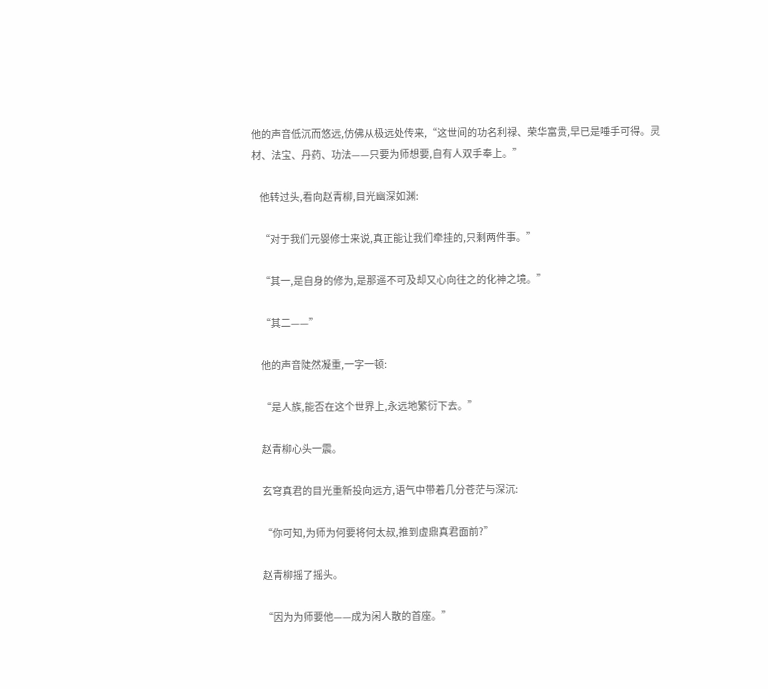他的声音低沉而悠远,仿佛从极远处传来,“这世间的功名利禄、荣华富贵,早已是唾手可得。灵材、法宝、丹药、功法——只要为师想要,自有人双手奉上。”

    他转过头,看向赵青柳,目光幽深如渊:

    “对于我们元婴修士来说,真正能让我们牵挂的,只剩两件事。”

    “其一,是自身的修为,是那遥不可及却又心向往之的化神之境。”

    “其二——”

    他的声音陡然凝重,一字一顿:

    “是人族,能否在这个世界上,永远地繁衍下去。”

    赵青柳心头一震。

    玄穹真君的目光重新投向远方,语气中带着几分苍茫与深沉:

    “你可知,为师为何要将何太叔,推到虚鼎真君面前?”

    赵青柳摇了摇头。

    “因为为师要他——成为闲人散的首座。”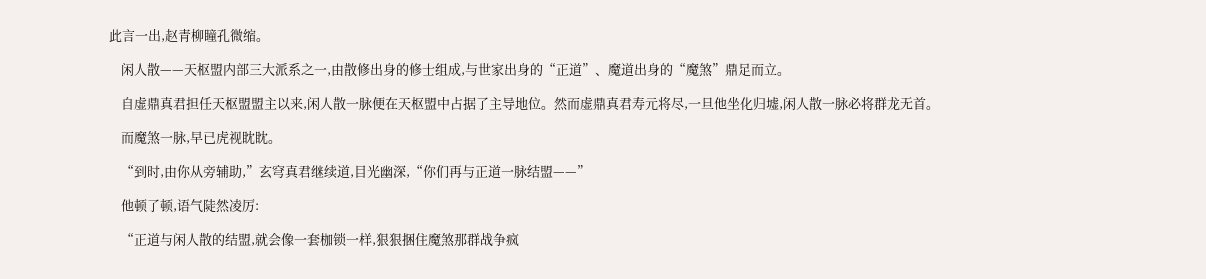此言一出,赵青柳瞳孔微缩。

    闲人散——天枢盟内部三大派系之一,由散修出身的修士组成,与世家出身的“正道”、魔道出身的“魔煞”鼎足而立。

    自虚鼎真君担任天枢盟盟主以来,闲人散一脉便在天枢盟中占据了主导地位。然而虚鼎真君寿元将尽,一旦他坐化归墟,闲人散一脉必将群龙无首。

    而魔煞一脉,早已虎视眈眈。

    “到时,由你从旁辅助,”玄穹真君继续道,目光幽深,“你们再与正道一脉结盟——”

    他顿了顿,语气陡然凌厉:

    “正道与闲人散的结盟,就会像一套枷锁一样,狠狠捆住魔煞那群战争疯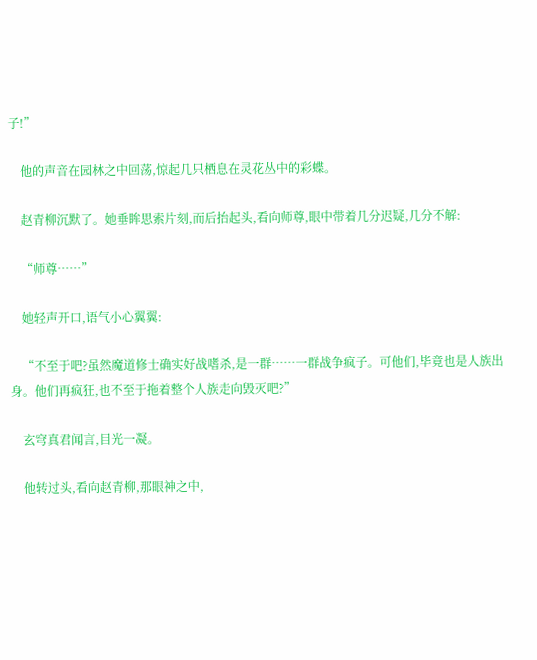子!”

    他的声音在园林之中回荡,惊起几只栖息在灵花丛中的彩蝶。

    赵青柳沉默了。她垂眸思索片刻,而后抬起头,看向师尊,眼中带着几分迟疑,几分不解:

    “师尊……”

    她轻声开口,语气小心翼翼:

    “不至于吧?虽然魔道修士确实好战嗜杀,是一群……一群战争疯子。可他们,毕竟也是人族出身。他们再疯狂,也不至于拖着整个人族走向毁灭吧?”

    玄穹真君闻言,目光一凝。

    他转过头,看向赵青柳,那眼神之中,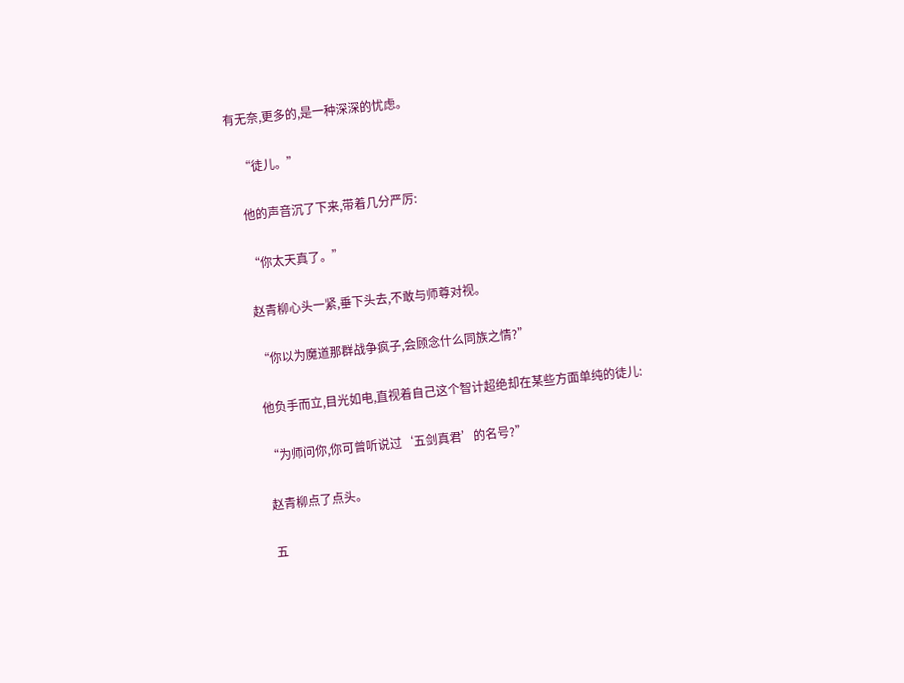有无奈,更多的,是一种深深的忧虑。

    “徒儿。”

    他的声音沉了下来,带着几分严厉:

    “你太天真了。”

    赵青柳心头一紧,垂下头去,不敢与师尊对视。

    “你以为魔道那群战争疯子,会顾念什么同族之情?”

    他负手而立,目光如电,直视着自己这个智计超绝却在某些方面单纯的徒儿:

    “为师问你,你可曾听说过‘五剑真君’的名号?”

    赵青柳点了点头。

    五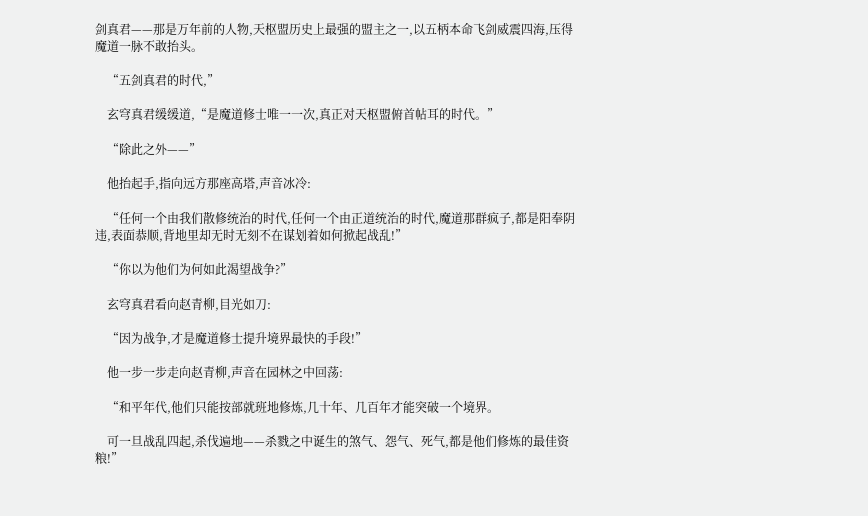剑真君——那是万年前的人物,天枢盟历史上最强的盟主之一,以五柄本命飞剑威震四海,压得魔道一脉不敢抬头。

    “五剑真君的时代,”

    玄穹真君缓缓道,“是魔道修士唯一一次,真正对天枢盟俯首帖耳的时代。”

    “除此之外——”

    他抬起手,指向远方那座高塔,声音冰冷:

    “任何一个由我们散修统治的时代,任何一个由正道统治的时代,魔道那群疯子,都是阳奉阴违,表面恭顺,背地里却无时无刻不在谋划着如何掀起战乱!”

    “你以为他们为何如此渴望战争?”

    玄穹真君看向赵青柳,目光如刀:

    “因为战争,才是魔道修士提升境界最快的手段!”

    他一步一步走向赵青柳,声音在园林之中回荡:

    “和平年代,他们只能按部就班地修炼,几十年、几百年才能突破一个境界。

    可一旦战乱四起,杀伐遍地——杀戮之中诞生的煞气、怨气、死气,都是他们修炼的最佳资粮!”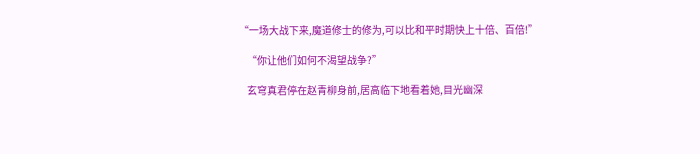“一场大战下来,魔道修士的修为,可以比和平时期快上十倍、百倍!”

    “你让他们如何不渴望战争?”

    玄穹真君停在赵青柳身前,居高临下地看着她,目光幽深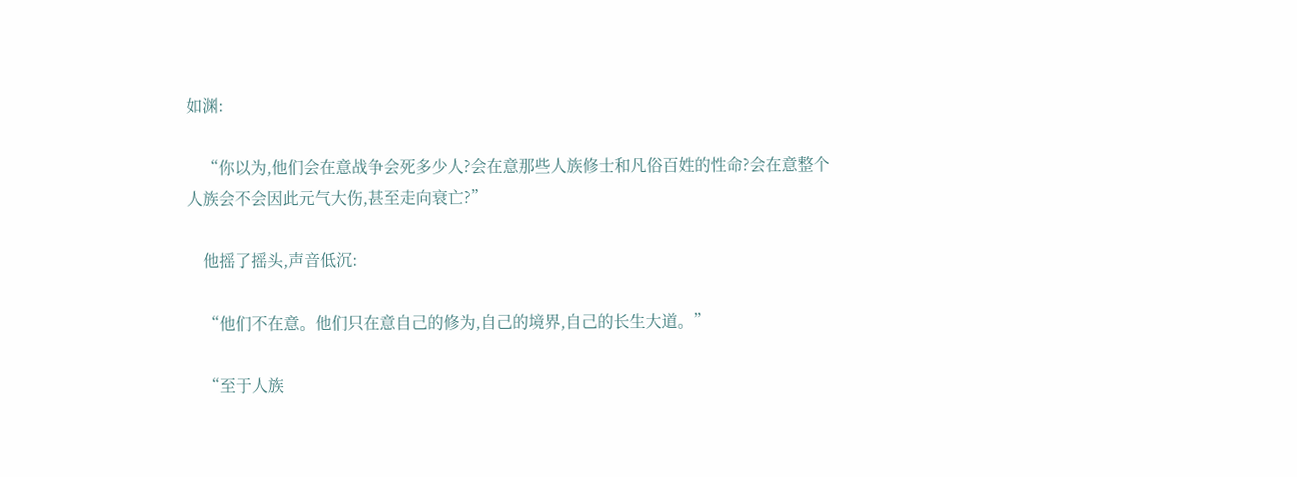如渊:

    “你以为,他们会在意战争会死多少人?会在意那些人族修士和凡俗百姓的性命?会在意整个人族会不会因此元气大伤,甚至走向衰亡?”

    他摇了摇头,声音低沉:

    “他们不在意。他们只在意自己的修为,自己的境界,自己的长生大道。”

    “至于人族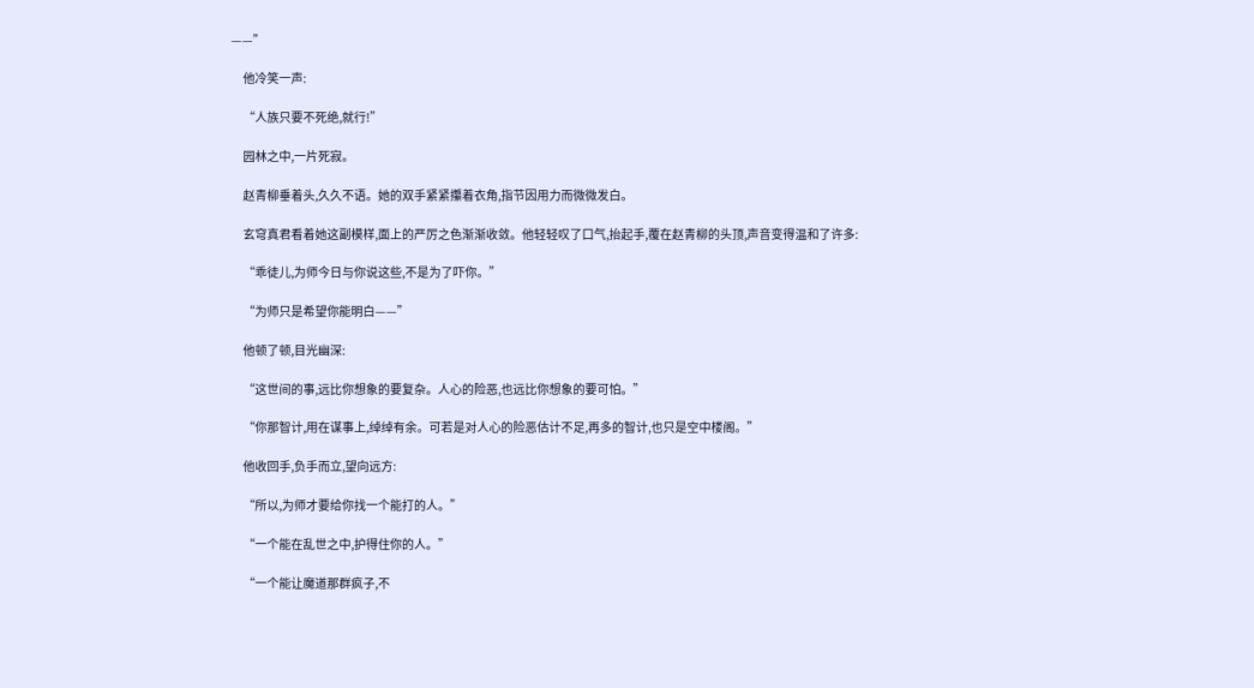——”

    他冷笑一声:

    “人族只要不死绝,就行!”

    园林之中,一片死寂。

    赵青柳垂着头,久久不语。她的双手紧紧攥着衣角,指节因用力而微微发白。

    玄穹真君看着她这副模样,面上的严厉之色渐渐收敛。他轻轻叹了口气,抬起手,覆在赵青柳的头顶,声音变得温和了许多:

    “乖徒儿,为师今日与你说这些,不是为了吓你。”

    “为师只是希望你能明白——”

    他顿了顿,目光幽深:

    “这世间的事,远比你想象的要复杂。人心的险恶,也远比你想象的要可怕。”

    “你那智计,用在谋事上,绰绰有余。可若是对人心的险恶估计不足,再多的智计,也只是空中楼阁。”

    他收回手,负手而立,望向远方:

    “所以,为师才要给你找一个能打的人。”

    “一个能在乱世之中,护得住你的人。”

    “一个能让魔道那群疯子,不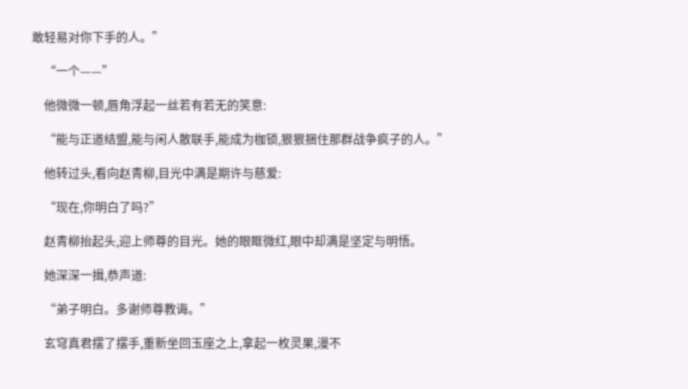敢轻易对你下手的人。”

    “一个——”

    他微微一顿,唇角浮起一丝若有若无的笑意:

    “能与正道结盟,能与闲人散联手,能成为枷锁,狠狠捆住那群战争疯子的人。”

    他转过头,看向赵青柳,目光中满是期许与慈爱:

    “现在,你明白了吗?”

    赵青柳抬起头,迎上师尊的目光。她的眼眶微红,眼中却满是坚定与明悟。

    她深深一揖,恭声道:

    “弟子明白。多谢师尊教诲。”

    玄穹真君摆了摆手,重新坐回玉座之上,拿起一枚灵果,漫不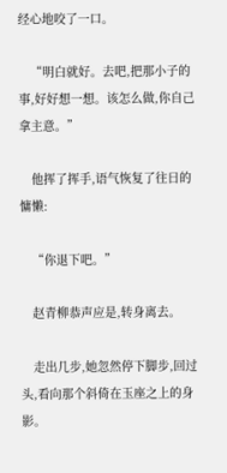经心地咬了一口。

    “明白就好。去吧,把那小子的事,好好想一想。该怎么做,你自己拿主意。”

    他挥了挥手,语气恢复了往日的慵懒:

    “你退下吧。”

    赵青柳恭声应是,转身离去。

    走出几步,她忽然停下脚步,回过头,看向那个斜倚在玉座之上的身影。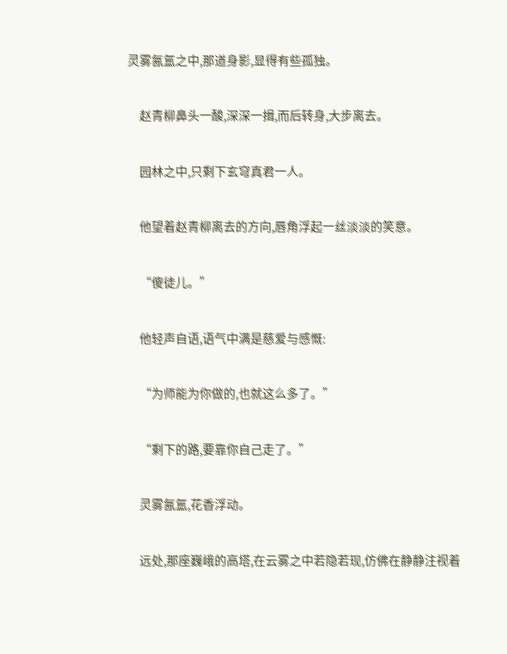灵雾氤氲之中,那道身影,显得有些孤独。

    赵青柳鼻头一酸,深深一揖,而后转身,大步离去。

    园林之中,只剩下玄穹真君一人。

    他望着赵青柳离去的方向,唇角浮起一丝淡淡的笑意。

    “傻徒儿。”

    他轻声自语,语气中满是慈爱与感慨:

    “为师能为你做的,也就这么多了。”

    “剩下的路,要靠你自己走了。”

    灵雾氤氲,花香浮动。

    远处,那座巍峨的高塔,在云雾之中若隐若现,仿佛在静静注视着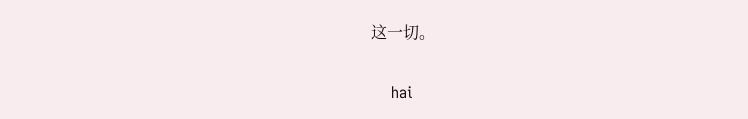这一切。

    hai